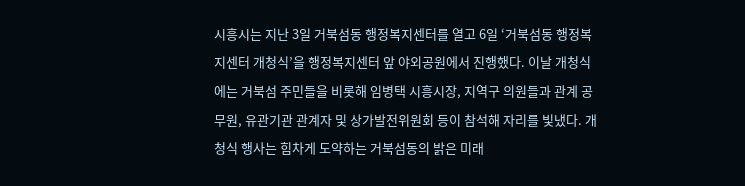시흥시는 지난 3일 거북섬동 행정복지센터를 열고 6일 ‘거북섬동 행정복지센터 개청식’을 행정복지센터 앞 야외공원에서 진행했다. 이날 개청식에는 거북섬 주민들을 비롯해 임병택 시흥시장, 지역구 의원들과 관계 공무원, 유관기관 관계자 및 상가발전위원회 등이 참석해 자리를 빛냈다. 개청식 행사는 힘차게 도약하는 거북섬동의 밝은 미래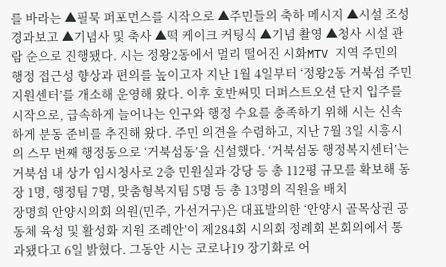를 바라는 ▲필묵 퍼포먼스를 시작으로 ▲주민들의 축하 메시지 ▲시설 조성 경과보고 ▲기념사 및 축사 ▲떡 케이크 커팅식 ▲기념 촬영 ▲청사 시설 관람 순으로 진행됐다. 시는 정왕2동에서 멀리 떨어진 시화MTV 지역 주민의 행정 접근성 향상과 편의를 높이고자 지난 1월 4일부터 ‘정왕2동 거북섬 주민지원센터’를 개소해 운영해 왔다. 이후 호반써밋 더퍼스트오션 단지 입주를 시작으로, 급속하게 늘어나는 인구와 행정 수요를 충족하기 위해 시는 신속하게 분동 준비를 추진해 왔다. 주민 의견을 수렴하고, 지난 7월 3일 시흥시의 스무 번째 행정동으로 ‘거북섬동’을 신설했다. ‘거북섬동 행정복지센터’는 거북섬 내 상가 임시청사로 2층 민원실과 강당 등 총 112평 규모를 확보해 동장 1명, 행정팀 7명, 맞춤형복지팀 5명 등 총 13명의 직원을 배치
장명희 안양시의회 의원(민주, 가선거구)은 대표발의한 ‘안양시 골목상권 공동체 육성 및 활성화 지원 조례안’이 제284회 시의회 정례회 본회의에서 통과됐다고 6일 밝혔다. 그동안 시는 코로나19 장기화로 어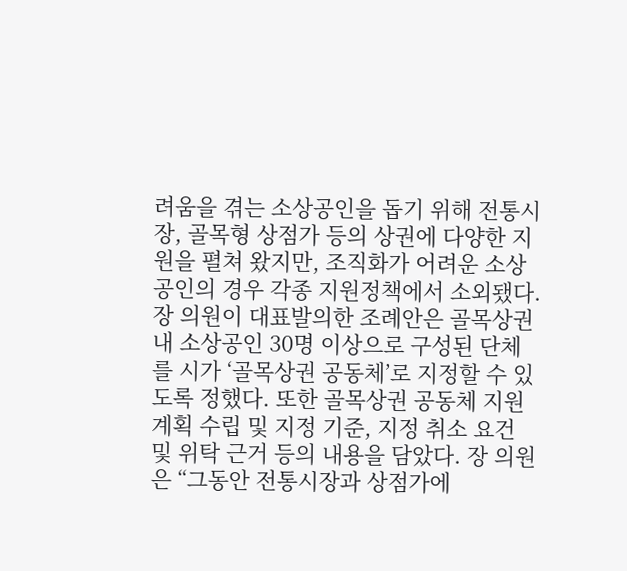려움을 겪는 소상공인을 돕기 위해 전통시장, 골목형 상점가 등의 상권에 다양한 지원을 펼쳐 왔지만, 조직화가 어려운 소상공인의 경우 각종 지원정책에서 소외됐다. 장 의원이 대표발의한 조례안은 골목상권 내 소상공인 30명 이상으로 구성된 단체를 시가 ‘골목상권 공동체’로 지정할 수 있도록 정했다. 또한 골목상권 공동체 지원계획 수립 및 지정 기준, 지정 취소 요건 및 위탁 근거 등의 내용을 담았다. 장 의원은 “그동안 전통시장과 상점가에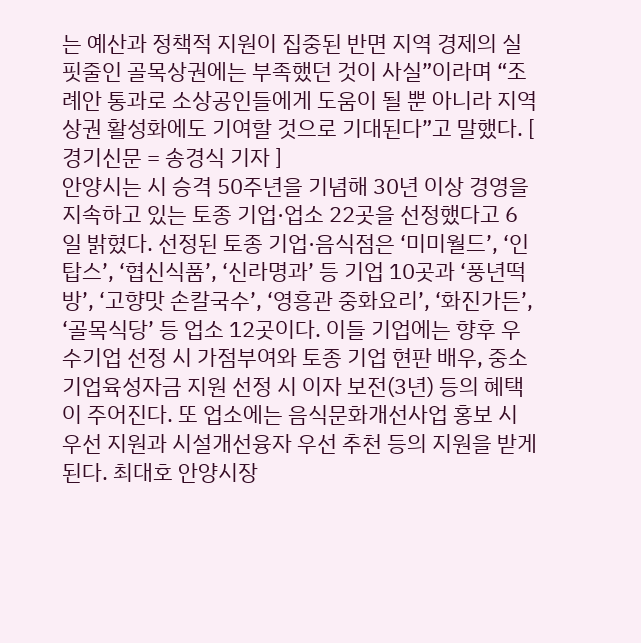는 예산과 정책적 지원이 집중된 반면 지역 경제의 실핏줄인 골목상권에는 부족했던 것이 사실”이라며 “조례안 통과로 소상공인들에게 도움이 될 뿐 아니라 지역 상권 활성화에도 기여할 것으로 기대된다”고 말했다. [ 경기신문 = 송경식 기자 ]
안양시는 시 승격 50주년을 기념해 30년 이상 경영을 지속하고 있는 토종 기업·업소 22곳을 선정했다고 6일 밝혔다. 선정된 토종 기업·음식점은 ‘미미월드’, ‘인탑스’, ‘협신식품’, ‘신라명과’ 등 기업 10곳과 ‘풍년떡방’, ‘고향맛 손칼국수’, ‘영흥관 중화요리’, ‘화진가든’, ‘골목식당’ 등 업소 12곳이다. 이들 기업에는 향후 우수기업 선정 시 가점부여와 토종 기업 현판 배우, 중소기업육성자금 지원 선정 시 이자 보전(3년) 등의 혜택이 주어진다. 또 업소에는 음식문화개선사업 홍보 시 우선 지원과 시설개선융자 우선 추천 등의 지원을 받게 된다. 최대호 안양시장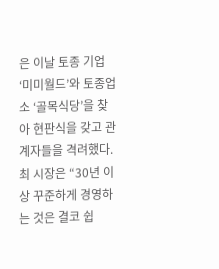은 이날 토종 기업 ‘미미월드’와 토종업소 ‘골목식당’을 찾아 현판식을 갖고 관계자들을 격려했다. 최 시장은 “30년 이상 꾸준하게 경영하는 것은 결코 쉽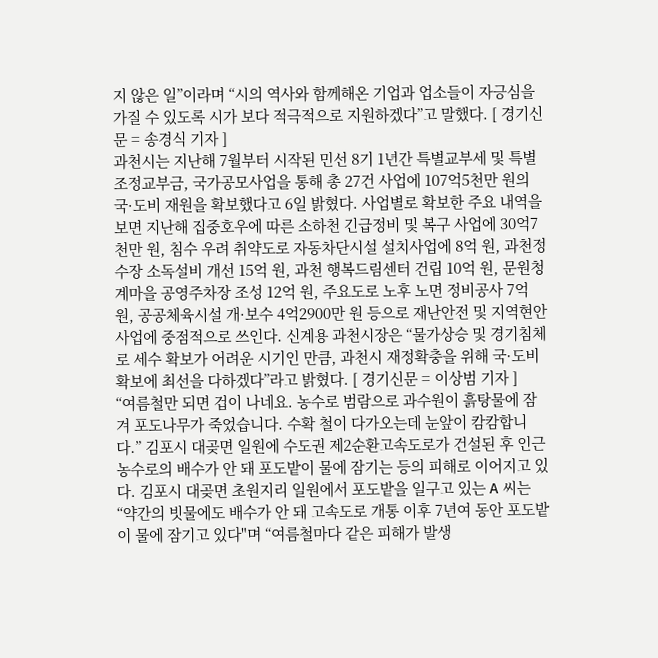지 않은 일”이라며 “시의 역사와 함께해온 기업과 업소들이 자긍심을 가질 수 있도록 시가 보다 적극적으로 지원하겠다”고 말했다. [ 경기신문 = 송경식 기자 ]
과천시는 지난해 7월부터 시작된 민선 8기 1년간 특별교부세 및 특별조정교부금, 국가공모사업을 통해 총 27건 사업에 107억5천만 원의 국·도비 재원을 확보했다고 6일 밝혔다. 사업별로 확보한 주요 내역을 보면 지난해 집중호우에 따른 소하천 긴급정비 및 복구 사업에 30억7천만 원, 침수 우려 취약도로 자동차단시설 설치사업에 8억 원, 과천정수장 소독설비 개선 15억 원, 과천 행복드림센터 건립 10억 원, 문원청계마을 공영주차장 조성 12억 원, 주요도로 노후 노면 정비공사 7억 원, 공공체육시설 개·보수 4억2900만 원 등으로 재난안전 및 지역현안 사업에 중점적으로 쓰인다. 신계용 과천시장은 “물가상승 및 경기침체로 세수 확보가 어려운 시기인 만큼, 과천시 재정확충을 위해 국·도비 확보에 최선을 다하겠다”라고 밝혔다. [ 경기신문 = 이상범 기자 ]
“여름철만 되면 겁이 나네요. 농수로 범람으로 과수원이 흙탕물에 잠겨 포도나무가 죽었습니다. 수확 철이 다가오는데 눈앞이 캄캄합니다.” 김포시 대곶면 일원에 수도권 제2순환고속도로가 건설된 후 인근 농수로의 배수가 안 돼 포도밭이 물에 잠기는 등의 피해로 이어지고 있다. 김포시 대곶면 초원지리 일원에서 포도밭을 일구고 있는 A 씨는 “약간의 빗물에도 배수가 안 돼 고속도로 개통 이후 7년여 동안 포도밭이 물에 잠기고 있다"며 “여름철마다 같은 피해가 발생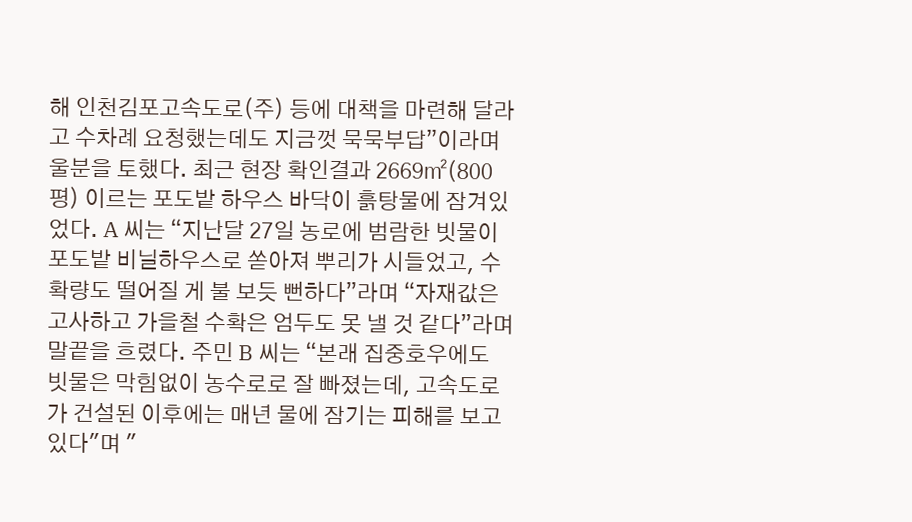해 인천김포고속도로(주) 등에 대책을 마련해 달라고 수차례 요청했는데도 지금껏 묵묵부답”이라며 울분을 토했다. 최근 현장 확인결과 2669㎡(800평) 이르는 포도밭 하우스 바닥이 흙탕물에 잠겨있었다. A 씨는 “지난달 27일 농로에 범람한 빗물이 포도밭 비닐하우스로 쏟아져 뿌리가 시들었고, 수확량도 떨어질 게 불 보듯 뻔하다”라며 “자재값은 고사하고 가을철 수확은 엄두도 못 낼 것 같다”라며 말끝을 흐렸다. 주민 B 씨는 “본래 집중호우에도 빗물은 막힘없이 농수로로 잘 빠졌는데, 고속도로가 건설된 이후에는 매년 물에 잠기는 피해를 보고 있다"며 "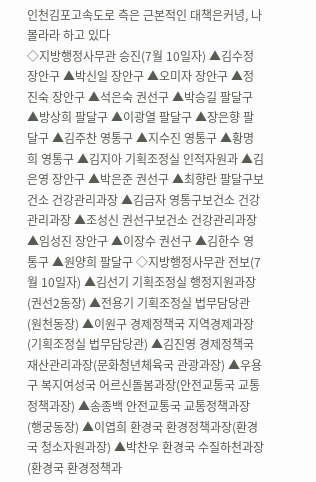인천김포고속도로 측은 근본적인 대책은커녕, 나몰라라 하고 있다
◇지방행정사무관 승진(7월 10일자) ▲김수정 장안구 ▲박신일 장안구 ▲오미자 장안구 ▲정진숙 장안구 ▲석은숙 권선구 ▲박승길 팔달구 ▲방상희 팔달구 ▲이광열 팔달구 ▲장은향 팔달구 ▲김주찬 영통구 ▲지수진 영통구 ▲황명희 영통구 ▲김지아 기획조정실 인적자원과 ▲김은영 장안구 ▲박은준 권선구 ▲최향란 팔달구보건소 건강관리과장 ▲김금자 영통구보건소 건강관리과장 ▲조성신 권선구보건소 건강관리과장 ▲임성진 장안구 ▲이장수 권선구 ▲김한수 영통구 ▲원양희 팔달구 ◇지방행정사무관 전보(7월 10일자) ▲김선기 기획조정실 행정지원과장(권선2동장) ▲전용기 기획조정실 법무담당관(원천동장) ▲이원구 경제정책국 지역경제과장(기획조정실 법무담당관) ▲김진영 경제정책국 재산관리과장(문화청년체육국 관광과장) ▲우용구 복지여성국 어르신돌봄과장(안전교통국 교통정책과장) ▲송종백 안전교통국 교통정책과장(행궁동장) ▲이엽희 환경국 환경정책과장(환경국 청소자원과장) ▲박찬우 환경국 수질하천과장(환경국 환경정책과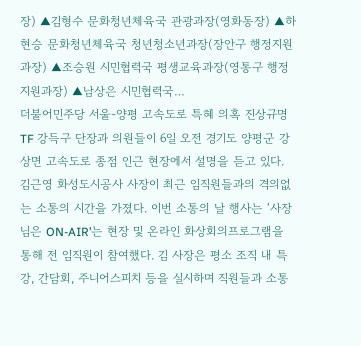장) ▲김형수 문화청년체육국 관광과장(영화동장) ▲하현승 문화청년체육국 청년청소년과장(장안구 행정지원과장) ▲조승원 시민협력국 평생교육과장(영통구 행정지원과장) ▲남상은 시민협력국…
더불어민주당 서울-양평 고속도로 특혜 의혹 진상규명 TF 강득구 단장과 의원들이 6일 오전 경기도 양평군 강상면 고속도로 종점 인근 현장에서 설명을 듣고 있다.
김근영 화성도시공사 사장이 최근 임직원들과의 격의없는 소통의 시간을 가졌다. 이번 소통의 날 행사는 ‘사장님은 ON-AIR’는 현장 및 온라인 화상회의프로그램을 통해 전 임직원이 참여했다. 김 사장은 평소 조직 내 특강, 간담회, 주니어스피치 등을 실시하며 직원들과 소통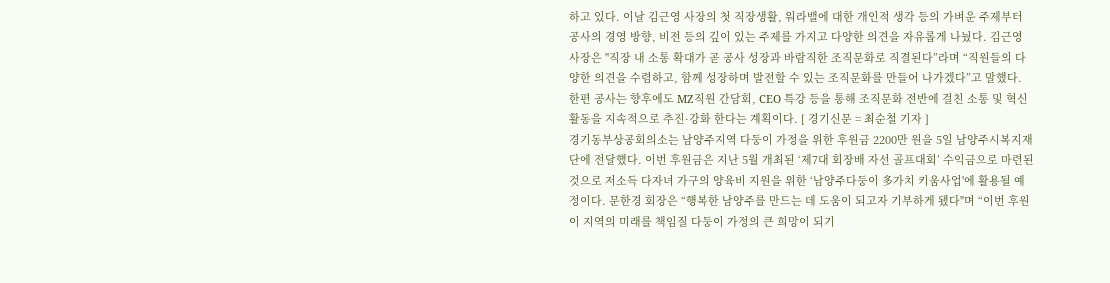하고 있다. 이날 김근영 사장의 첫 직장생활, 워라밸에 대한 개인적 생각 등의 가벼운 주제부터 공사의 경영 방향, 비전 등의 깊이 있는 주제를 가지고 다양한 의견을 자유롭게 나눴다. 김근영 사장은 "직장 내 소통 확대가 곧 공사 성장과 바람직한 조직문화로 직결된다”라며 “직원들의 다양한 의견을 수렴하고, 함께 성장하며 발전할 수 있는 조직문화를 만들어 나가겠다”고 말했다. 한편 공사는 향후에도 MZ직원 간담회, CEO 특강 등을 통해 조직문화 전반에 걸친 소통 및 혁신 활동을 지속적으로 추진·강화 한다는 계획이다. [ 경기신문 = 최순철 기자 ]
경기동부상공회의소는 남양주지역 다둥이 가정을 위한 후원금 2200만 원을 5일 남양주시복지재단에 전달했다. 이번 후원금은 지난 5월 개최된 ‘제7대 회장배 자선 골프대회’ 수익금으로 마련된 것으로 저소득 다자녀 가구의 양육비 지원을 위한 ‘남양주다둥이 多가치 키움사업'에 활용될 예정이다. 문한경 회장은 “행복한 남양주를 만드는 데 도움이 되고자 기부하게 됐다"며 “이번 후원이 지역의 미래를 책임질 다둥이 가정의 큰 희망이 되기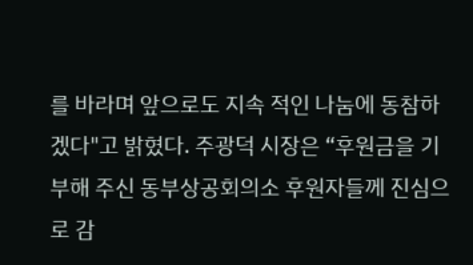를 바라며 앞으로도 지속 적인 나눔에 동참하겠다"고 밝혔다. 주광덕 시장은 “후원금을 기부해 주신 동부상공회의소 후원자들께 진심으로 감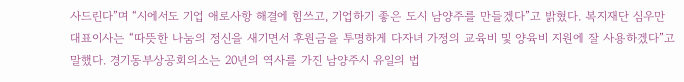사드린다”며 “시에서도 기업 애로사항 해결에 힘쓰고, 기업하기 좋은 도시 남양주를 만들겠다”고 밝혔다. 복지재단 심우만 대표이사는 “따뜻한 나눔의 정신을 새기면서 후원금을 투명하게 다자녀 가정의 교육비 및 양육비 지원에 잘 사용하겠다”고 말했다. 경기동부상공회의소는 20년의 역사를 가진 남양주시 유일의 법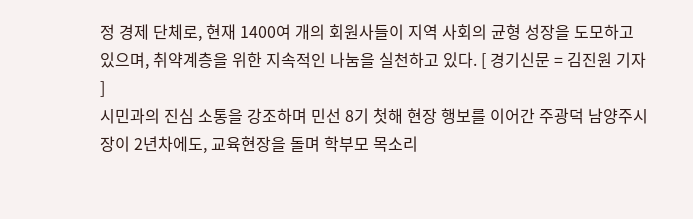정 경제 단체로, 현재 1400여 개의 회원사들이 지역 사회의 균형 성장을 도모하고 있으며, 취약계층을 위한 지속적인 나눔을 실천하고 있다. [ 경기신문 = 김진원 기자 ]
시민과의 진심 소통을 강조하며 민선 8기 첫해 현장 행보를 이어간 주광덕 남양주시장이 2년차에도, 교육현장을 돌며 학부모 목소리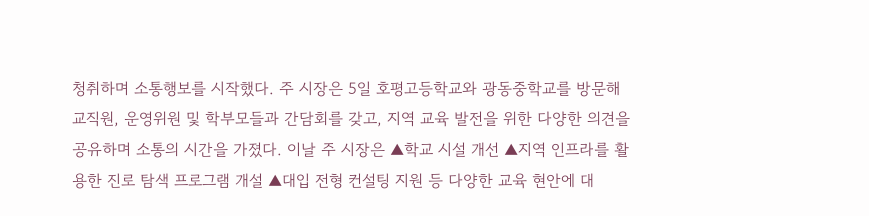청취하며 소통행보를 시작했다. 주 시장은 5일 호평고등학교와 광동중학교를 방문해 교직원, 운영위원 및 학부모들과 간담회를 갖고, 지역 교육 발전을 위한 다양한 의견을 공유하며 소통의 시간을 가졌다. 이날 주 시장은 ▲학교 시설 개선 ▲지역 인프라를 활용한 진로 탐색 프로그램 개설 ▲대입 전형 컨설팅 지원 등 다양한 교육 현안에 대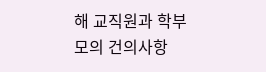해 교직원과 학부모의 건의사항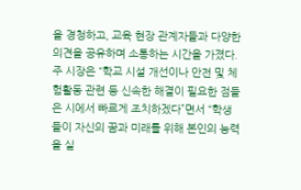을 경청하고, 교육 현장 관계자들과 다양한 의견을 공유하며 소통하는 시간을 가졌다. 주 시장은 “학교 시설 개선이나 안전 및 체험활동 관련 등 신속한 해결이 필요한 점들은 시에서 빠르게 조치하겠다”면서 “학생들이 자신의 꿈과 미래를 위해 본인의 능력을 실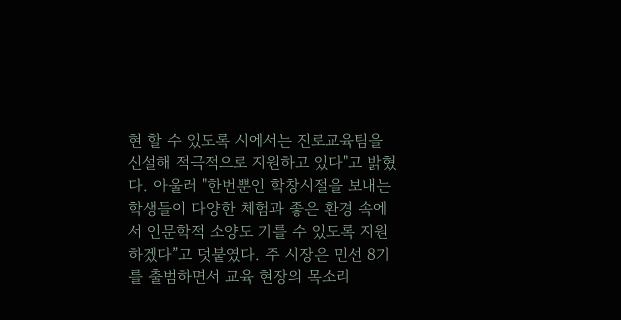현 할 수 있도록 시에서는 진로교육팀을 신설해 적극적으로 지원하고 있다"고 밝혔다. 아울러 "한번뿐인 학창시절을 보내는 학생들이 다양한 체험과 좋은 환경 속에서 인문학적 소양도 기를 수 있도록 지원하겠다”고 덧붙였다. 주 시장은 민선 8기를 출범하면서 교육 현장의 목소리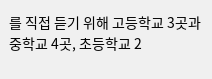를 직접 듣기 위해 고등학교 3곳과 중학교 4곳, 초등학교 2